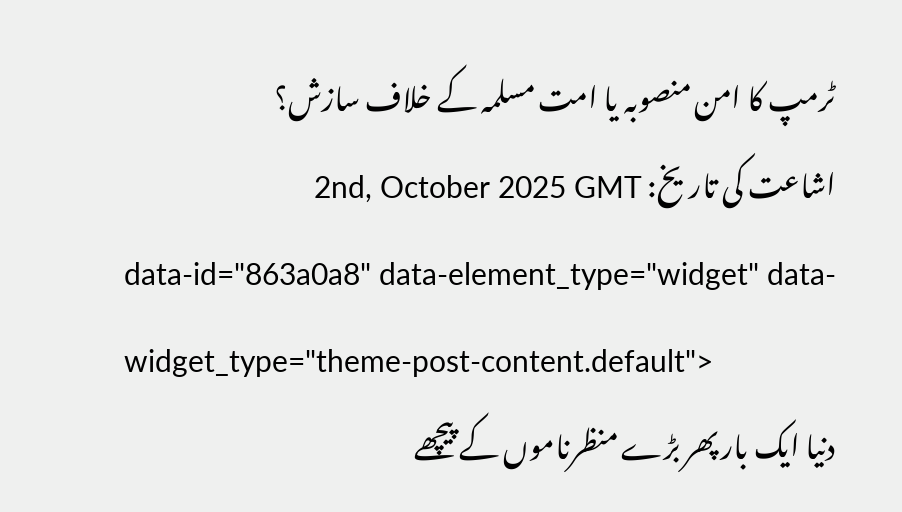ٹرمپ کا امن منصوبہ یا امت مسلمہ کے خلاف سازش؟
اشاعت کی تاریخ: 2nd, October 2025 GMT
data-id="863a0a8" data-element_type="widget" data-widget_type="theme-post-content.default">
دنیا ایک بار پھر بڑے منظرناموں کے پیچھے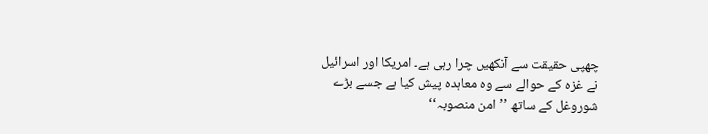چھپی حقیقت سے آنکھیں چرا رہی ہے۔ امریکا اور اسرائیل نے غزہ کے حوالے سے وہ معاہدہ پیش کیا ہے جسے بڑے شوروغل کے ساتھ ’’امن منصوبہ‘‘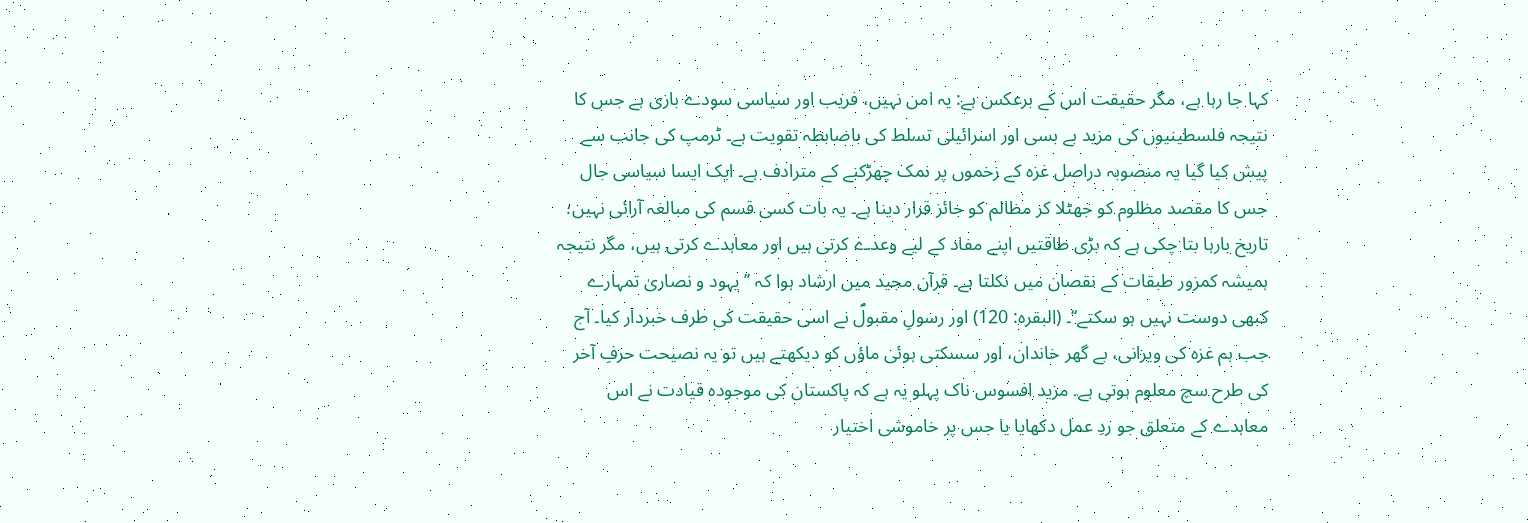کہا جا رہا ہے، مگر حقیقت اس کے برعکس ہے: یہ امن نہیں، فریب اور سیاسی سودے بازی ہے جس کا نتیجہ فلسطینیوں کی مزید بے بسی اور اسرائیلی تسلط کی باضابطہ تقویت ہے۔ ٹرمپ کی جانب سے پیش کیا گیا یہ منصوبہ دراصل غزہ کے زخموں پر نمک چھڑکنے کے مترادف ہے۔ ایک ایسا سیاسی جال جس کا مقصد مظلوم کو جھٹلا کر مظالم کو جائز قرار دینا ہے۔ یہ بات کسی قسم کی مبالغہ آرائی نہیں؛ تاریخ بارہا بتا چکی ہے کہ بڑی طاقتیں اپنے مفاد کے لیے وعدے کرتی ہیں اور معاہدے کرتی ہیں، مگر نتیجہ ہمیشہ کمزور طبقات کے نقصان میں نکلتا ہے۔ قرآن مجید میں ارشاد ہوا کہ ’’یہود و نصاریٰ تمہارے کبھی دوست نہیں ہو سکتے‘‘۔ (البقرہ: 120) اور رسولِ مقبولؐ نے اسی حقیقت کی طرف خبردار کیا۔ آج جب ہم غزہ کی ویرانی، بے گھر خاندان، اور سسکتی ہوئی ماؤں کو دیکھتے ہیں تو یہ نصیحت حرفِ آخر کی طرح سچ معلوم ہوتی ہے۔ مزید افسوس ناک پہلو یہ ہے کہ پاکستان کی موجودہ قیادت نے اس معاہدے کے متعلق جو ردِ عمل دکھایا یا جس پر خاموشی اختیار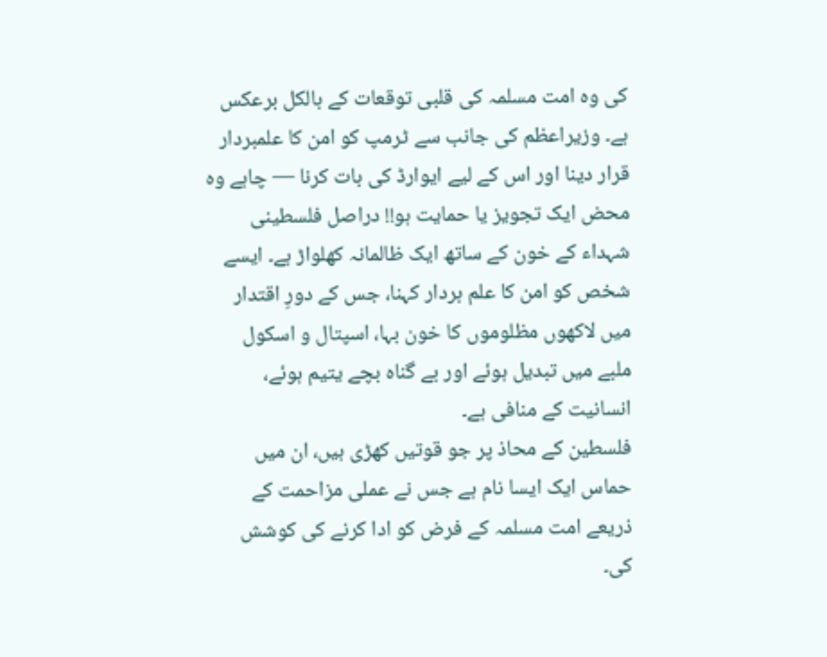کی وہ امت مسلمہ کی قلبی توقعات کے بالکل برعکس ہے۔ وزیراعظم کی جانب سے ٹرمپ کو امن کا علمبردار قرار دینا اور اس کے لیے ایوارڈ کی بات کرنا — چاہے وہ محض ایک تجویز یا حمایت ہو!! دراصل فلسطینی شہداء کے خون کے ساتھ ایک ظالمانہ کھلواڑ ہے۔ ایسے شخص کو امن کا علم بردار کہنا، جس کے دورِ اقتدار میں لاکھوں مظلوموں کا خون بہا، اسپتال و اسکول ملبے میں تبدیل ہوئے اور بے گناہ بچے یتیم ہوئے، انسانیت کے منافی ہے۔
فلسطین کے محاذ پر جو قوتیں کھڑی ہیں، ان میں حماس ایک ایسا نام ہے جس نے عملی مزاحمت کے ذریعے امت مسلمہ کے فرض کو ادا کرنے کی کوشش کی۔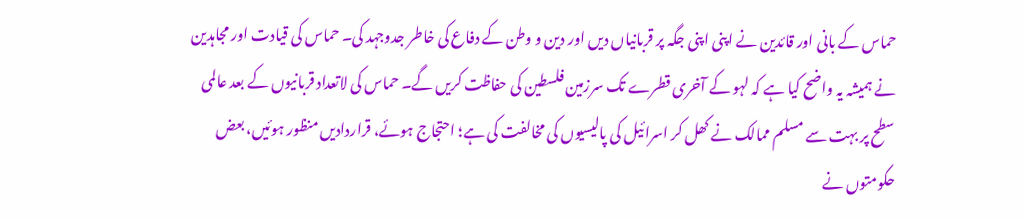حماس کے بانی اور قائدین نے اپنی اپنی جگہ پر قربانیاں دیں اور دین و وطن کے دفاع کی خاطر جدوجہد کی۔ حماس کی قیادت اور مجاہدین نے ہمیشہ یہ واضح کیا ہے کہ لہو کے آخری قطرے تک سرزمین فلسطین کی حفاظت کریں گے۔ حماس کی لاتعداد قربانیوں کے بعد عالمی سطح پر بہت سے مسلم ممالک نے کھل کر اسرائیل کی پالیسیوں کی مخالفت کی ہے؛ احتجاج ہوئے، قراردادیں منظور ہوئیں، بعض حکومتوں نے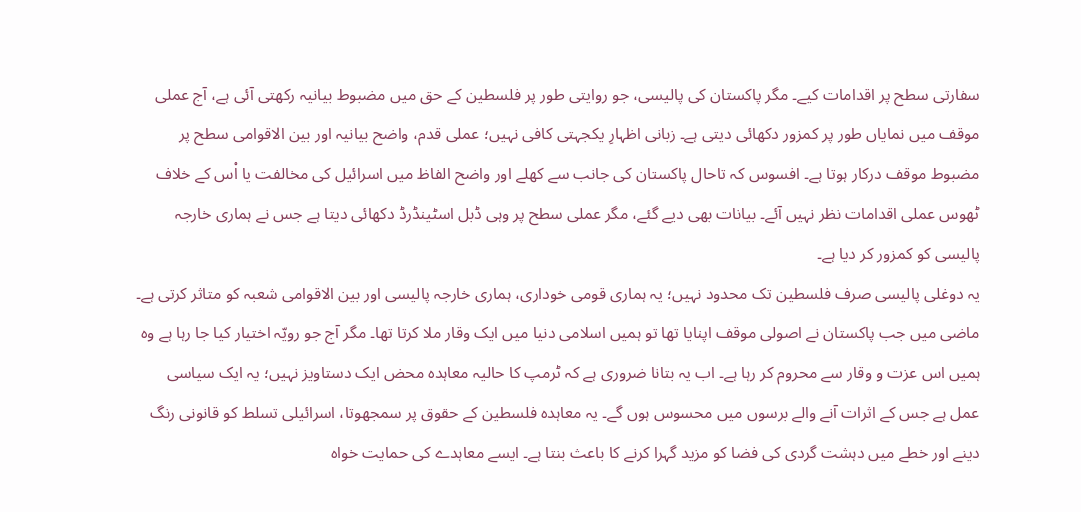سفارتی سطح پر اقدامات کیے۔ مگر پاکستان کی پالیسی، جو روایتی طور پر فلسطین کے حق میں مضبوط بیانیہ رکھتی آئی ہے، آج عملی موقف میں نمایاں طور پر کمزور دکھائی دیتی ہے۔ زبانی اظہارِ یکجہتی کافی نہیں؛ عملی قدم، واضح بیانیہ اور بین الاقوامی سطح پر مضبوط موقف درکار ہوتا ہے۔ افسوس کہ تاحال پاکستان کی جانب سے کھلے اور واضح الفاظ میں اسرائیل کی مخالفت یا اْس کے خلاف ٹھوس عملی اقدامات نظر نہیں آئے۔ بیانات بھی دیے گئے، مگر عملی سطح پر وہی ڈبل اسٹینڈرڈ دکھائی دیتا ہے جس نے ہماری خارجہ پالیسی کو کمزور کر دیا ہے۔
یہ دوغلی پالیسی صرف فلسطین تک محدود نہیں؛ یہ ہماری قومی خوداری، ہماری خارجہ پالیسی اور بین الاقوامی شعبہ کو متاثر کرتی ہے۔ ماضی میں جب پاکستان نے اصولی موقف اپنایا تھا تو ہمیں اسلامی دنیا میں ایک وقار ملا کرتا تھا۔ مگر آج جو رویّہ اختیار کیا جا رہا ہے وہ ہمیں اس عزت و وقار سے محروم کر رہا ہے۔ اب یہ بتانا ضروری ہے کہ ٹرمپ کا حالیہ معاہدہ محض ایک دستاویز نہیں؛ یہ ایک سیاسی عمل ہے جس کے اثرات آنے والے برسوں میں محسوس ہوں گے۔ یہ معاہدہ فلسطین کے حقوق پر سمجھوتا، اسرائیلی تسلط کو قانونی رنگ دینے اور خطے میں دہشت گردی کی فضا کو مزید گہرا کرنے کا باعث بنتا ہے۔ ایسے معاہدے کی حمایت خواہ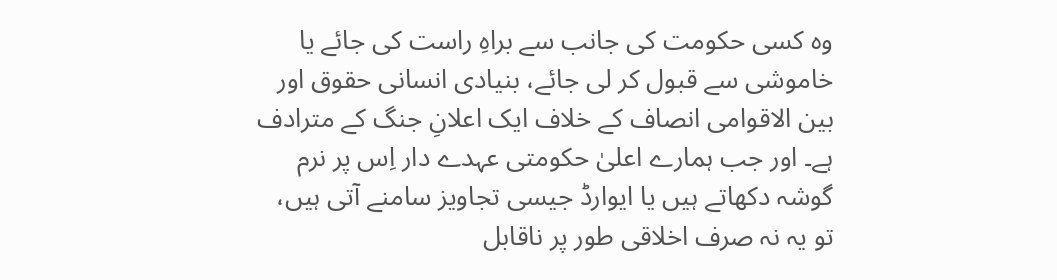وہ کسی حکومت کی جانب سے براہِ راست کی جائے یا خاموشی سے قبول کر لی جائے، بنیادی انسانی حقوق اور بین الاقوامی انصاف کے خلاف ایک اعلانِ جنگ کے مترادف ہے۔ اور جب ہمارے اعلیٰ حکومتی عہدے دار اِس پر نرم گوشہ دکھاتے ہیں یا ایوارڈ جیسی تجاویز سامنے آتی ہیں، تو یہ نہ صرف اخلاقی طور پر ناقابل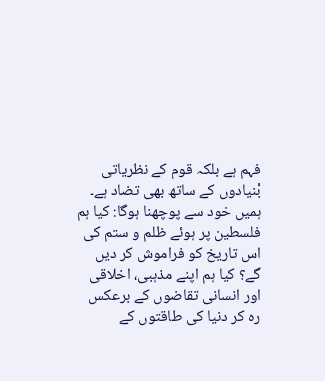فہم ہے بلکہ قوم کے نظریاتی بْنیادوں کے ساتھ بھی تضاد ہے۔
ہمیں خود سے پوچھنا ہوگا: کیا ہم فلسطین پر ہوئے ظلم و ستم کی اس تاریخ کو فراموش کر دیں گے؟ کیا ہم اپنے مذہبی، اخلاقی اور انسانی تقاضوں کے برعکس رہ کر دنیا کی طاقتوں کے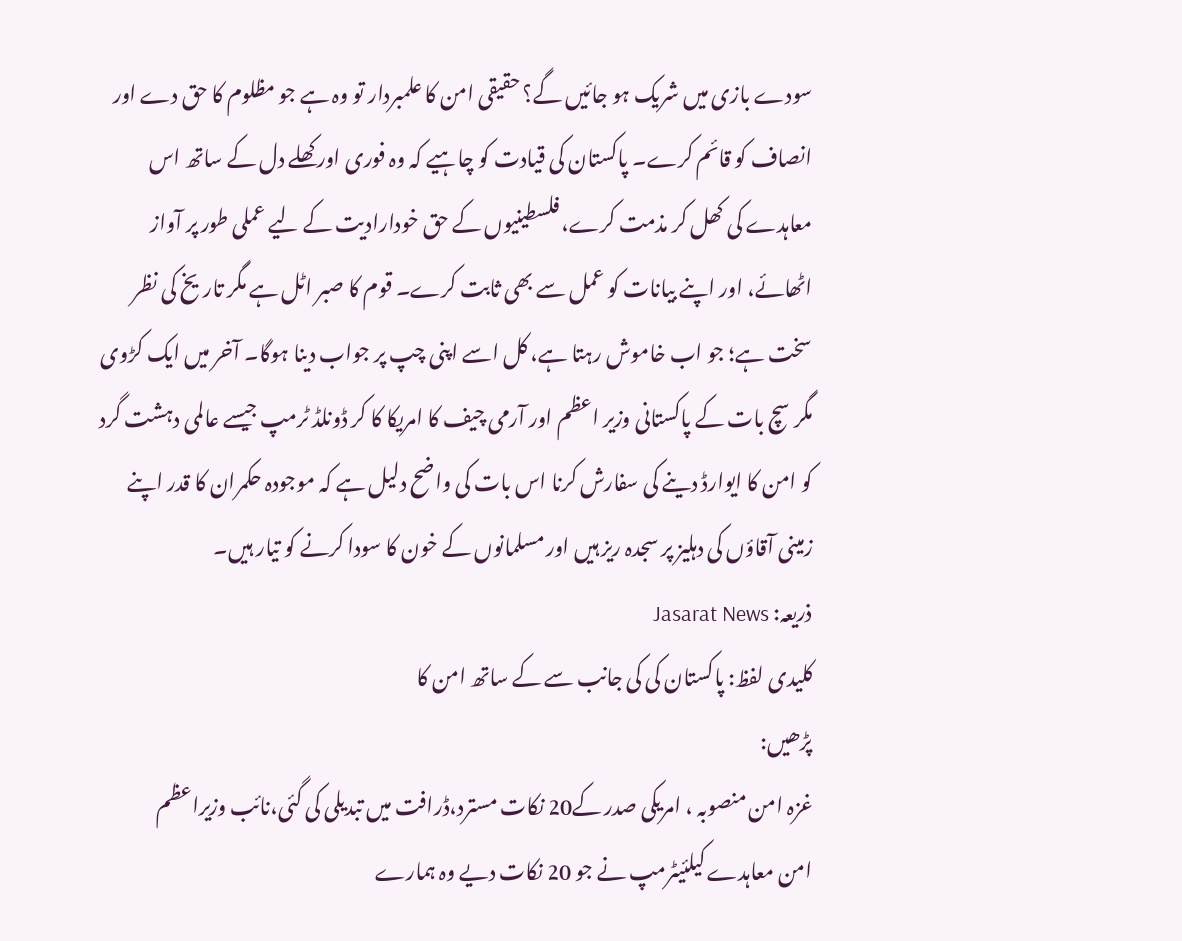سودے بازی میں شریک ہو جائیں گے؟ حقیقی امن کا علمبردار تو وہ ہے جو مظلوم کا حق دے اور انصاف کو قائم کرے۔ پاکستان کی قیادت کو چاہیے کہ وہ فوری اور کھلے دل کے ساتھ اس معاہدے کی کھل کر مذمت کرے، فلسطینیوں کے حق خودارادیت کے لیے عملی طور پر آواز اٹھائے، اور اپنے بیانات کو عمل سے بھی ثابت کرے۔ قوم کا صبر اٹل ہے مگر تاریخ کی نظر سخت ہے؛ جو اب خاموش رہتا ہے، کل اسے اپنی چپ پر جواب دینا ہوگا۔ آخر میں ایک کڑوی مگر سچ بات کے پاکستانی وزیر اعظم اور آرمی چیف کا امریکا کا کر ڈونلڈ ٹرمپ جیسے عالمی دہشت گرد کو امن کا ایوارڈ دینے کی سفارش کرنا اس بات کی واضح دلیل ہے کہ موجودہ حکمران کا قدر اپنے زمینی آقاؤں کی دہلیز پر سجدہ ریز ہیں اور مسلمانوں کے خون کا سودا کرنے کو تیار ہیں۔
ذریعہ: Jasarat News
کلیدی لفظ: پاکستان کی کی جانب سے کے ساتھ امن کا
پڑھیں:
غزہ امن منصوبہ ، امریکی صدر کے20 نکات مسترد،ڈرافت میں تبدیلی کی گئی،نائب وزیراعظم
امن معاہدے کیلئیٹرمپ نے جو 20 نکات دیے وہ ہمارے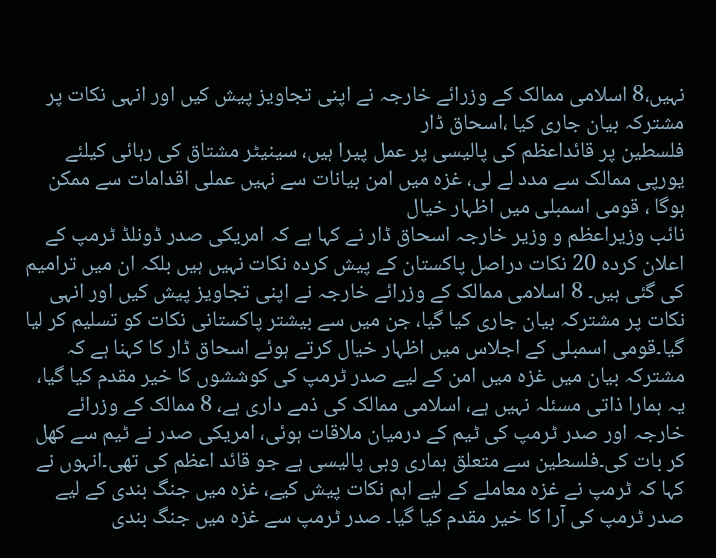نہیں،8 اسلامی ممالک کے وزرائے خارجہ نے اپنی تجاویز پیش کیں اور انہی نکات پر مشترکہ بیان جاری کیا ،اسحاق ڈار
فلسطین پر قائداعظم کی پالیسی پر عمل پیرا ہیں، سینیٹر مشتاق کی رہائی کیلئے یورپی ممالک سے مدد لے لی، غزہ میں امن بیانات سے نہیں عملی اقدامات سے ممکن ہوگا ، قومی اسمبلی میں اظہار خیال
نائب وزیراعظم و وزیر خارجہ اسحاق ڈار نے کہا ہے کہ امریکی صدر ڈونلڈ ٹرمپ کے اعلان کردہ 20 نکات دراصل پاکستان کے پیش کردہ نکات نہیں ہیں بلکہ ان میں ترامیم کی گئی ہیں۔ 8 اسلامی ممالک کے وزرائے خارجہ نے اپنی تجاویز پیش کیں اور انہی نکات پر مشترکہ بیان جاری کیا گیا، جن میں سے بیشتر پاکستانی نکات کو تسلیم کر لیا گیا۔قومی اسمبلی کے اجلاس میں اظہار خیال کرتے ہوئے اسحاق ڈار کا کہنا ہے کہ مشترکہ بیان میں غزہ میں امن کے لیے صدر ٹرمپ کی کوششوں کا خیر مقدم کیا گیا، یہ ہمارا ذاتی مسئلہ نہیں ہے، اسلامی ممالک کی ذمے داری ہے، 8 ممالک کے وزرائے خارجہ اور صدر ٹرمپ کی ٹیم کے درمیان ملاقات ہوئی، امریکی صدر نے ٹیم سے کھل کر بات کی۔فلسطین سے متعلق ہماری وہی پالیسی ہے جو قائد اعظم کی تھی۔انہوں نے کہا کہ ٹرمپ نے غزہ معاملے کے لیے اہم نکات پیش کیے، غزہ میں جنگ بندی کے لیے صدر ٹرمپ کی آرا کا خیر مقدم کیا گیا۔ صدر ٹرمپ سے غزہ میں جنگ بندی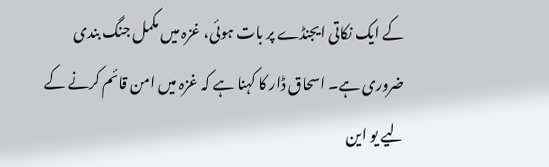کے ایک نکاتی ایجنڈے پر بات ہوئی، غزہ میں مکمل جنگ بندی ضروری ہے۔ اسحاق ڈار کا کہنا ہے کہ غزہ میں امن قائم کرنے کے لیے یو این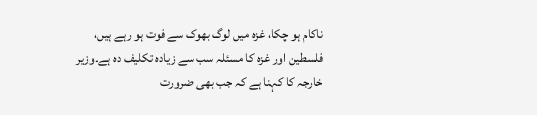ناکام ہو چکا، غزہ میں لوگ بھوک سے فوت ہو رہے ہیں، فلسطین اور غزہ کا مسئلہ سب سے زیادہ تکلیف دہ ہے۔وزیر خارجہ کا کہنا ہے کہ جب بھی ضرورت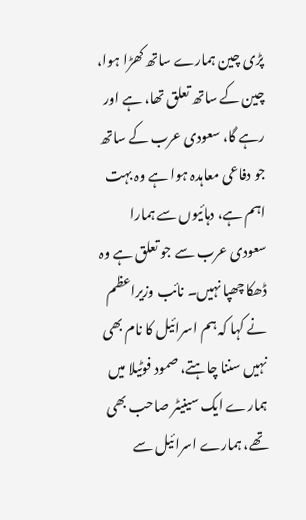پڑی چین ہمارے ساتھ کھڑا ہوا، چین کے ساتھ تعلق تھا، ہے اور رہے گا، سعودی عرب کے ساتھ جو دفاعی معاہدہ ہوا ہے وہ بہت اہم ہے، دہائیوں سے ہمارا سعودی عرب سے جو تعلق ہے وہ ڈھکا چھپا نہیں۔ نائب وزیراعظم نے کہا کہ ہم اسرائیل کا نام بھی نہیں سننا چاہتے، صمود فوٹیلا میں ہمارے ایک سینیٹر صاحب بھی تھے، ہمارے اسرائیل سے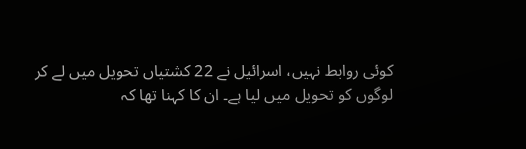کوئی روابط نہیں، اسرائیل نے 22 کشتیاں تحویل میں لے کر لوگوں کو تحویل میں لیا ہے۔ ان کا کہنا تھا کہ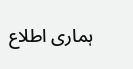ہماری اطلاع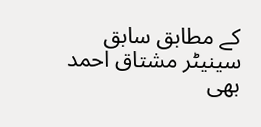کے مطابق سابق سینیٹر مشتاق احمد بھی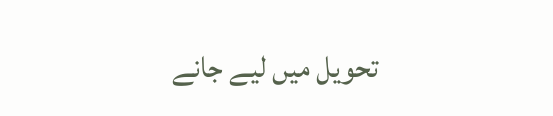تحویل میں لیے جانے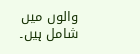والوں میں شامل ہیں۔